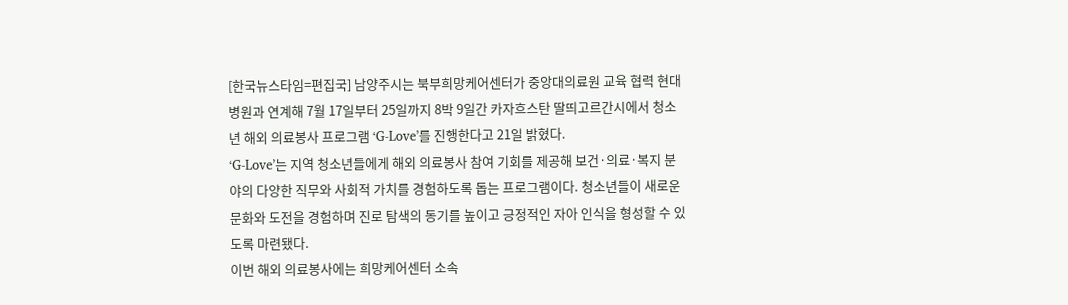[한국뉴스타임=편집국] 남양주시는 북부희망케어센터가 중앙대의료원 교육 협력 현대병원과 연계해 7월 17일부터 25일까지 8박 9일간 카자흐스탄 딸띄고르간시에서 청소년 해외 의료봉사 프로그램 ‘G-Love’를 진행한다고 21일 밝혔다.
‘G-Love’는 지역 청소년들에게 해외 의료봉사 참여 기회를 제공해 보건·의료·복지 분야의 다양한 직무와 사회적 가치를 경험하도록 돕는 프로그램이다. 청소년들이 새로운 문화와 도전을 경험하며 진로 탐색의 동기를 높이고 긍정적인 자아 인식을 형성할 수 있도록 마련됐다.
이번 해외 의료봉사에는 희망케어센터 소속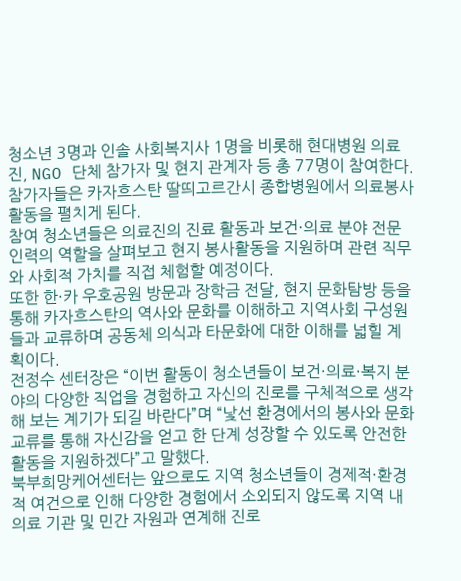청소년 3명과 인솔 사회복지사 1명을 비롯해 현대병원 의료진, NGO 단체 참가자 및 현지 관계자 등 총 77명이 참여한다. 참가자들은 카자흐스탄 딸띄고르간시 종합병원에서 의료봉사 활동을 펼치게 된다.
참여 청소년들은 의료진의 진료 활동과 보건·의료 분야 전문 인력의 역할을 살펴보고 현지 봉사활동을 지원하며 관련 직무와 사회적 가치를 직접 체험할 예정이다.
또한 한·카 우호공원 방문과 장학금 전달, 현지 문화탐방 등을 통해 카자흐스탄의 역사와 문화를 이해하고 지역사회 구성원들과 교류하며 공동체 의식과 타문화에 대한 이해를 넓힐 계획이다.
전정수 센터장은 “이번 활동이 청소년들이 보건·의료·복지 분야의 다양한 직업을 경험하고 자신의 진로를 구체적으로 생각해 보는 계기가 되길 바란다”며 “낯선 환경에서의 봉사와 문화교류를 통해 자신감을 얻고 한 단계 성장할 수 있도록 안전한 활동을 지원하겠다”고 말했다.
북부희망케어센터는 앞으로도 지역 청소년들이 경제적·환경적 여건으로 인해 다양한 경험에서 소외되지 않도록 지역 내 의료 기관 및 민간 자원과 연계해 진로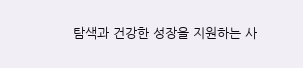탐색과 건강한 성장을 지원하는 사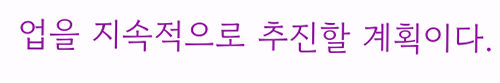업을 지속적으로 추진할 계획이다.